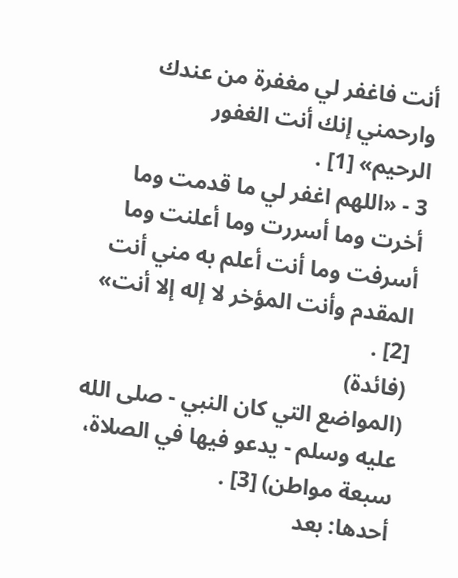أنت فاغفر لي مغفرة من عندك وارحمني إنك أنت الغفور
الرحيم» [1] .
3 - «اللهم اغفر لي ما قدمت وما أخرت وما أسررت وما أعلنت وما أسرفت وما أنت أعلم به مني أنت المقدم وأنت المؤخر لا إله إلا أنت» [2] .
(فائدة)
(المواضع التي كان النبي - صلى الله عليه وسلم - يدعو فيها في الصلاة، سبعة مواطن) [3] .
أحدها: بعد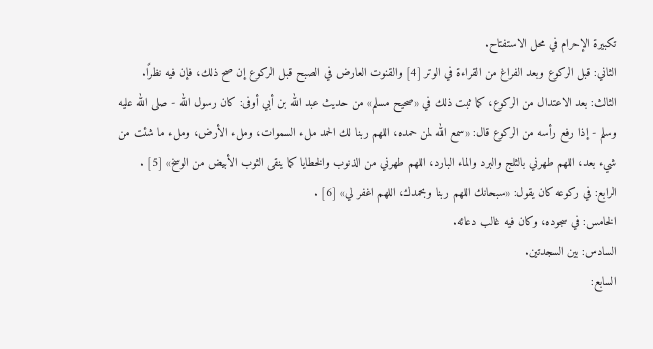تكبيرة الإحرام في محل الاستفتاح.
الثاني: قبل الركوع وبعد الفراغ من القراءة في الوتر [4] والقنوت العارض في الصبح قبل الركوع إن صح ذلك، فإن فيه نظرًا.
الثالث: بعد الاعتدال من الركوع، كما ثبت ذلك في «صحيح مسلم» من حديث عبد الله بن أبي أوفى: كان رسول الله - صلى الله عليه وسلم - إذا رفع رأسه من الركوع قال: «سمع الله لمن حمده، اللهم ربنا لك الحمد ملء السموات، وملء الأرض، وملء ما شئت من شيء بعد، اللهم طهرني بالثلج والبرد والماء البارد، اللهم طهرني من الذنوب والخطايا كما ينقى الثوب الأبيض من الوسخ» [5] .
الرابع: في ركوعه كان يقول: «سبحانك اللهم ربنا وبحمدك، اللهم اغفر لي» [6] .
الخامس: في سجوده، وكان فيه غالب دعائه.
السادس: بين السجدتين.
السابع: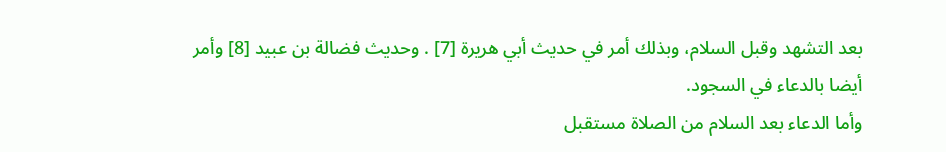بعد التشهد وقبل السلام، وبذلك أمر في حديث أبي هريرة [7] . وحديث فضالة بن عبيد [8] وأمر أيضا بالدعاء في السجود.
وأما الدعاء بعد السلام من الصلاة مستقبل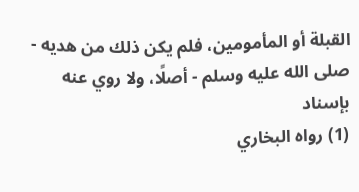القبلة أو المأمومين، فلم يكن ذلك من هديه - صلى الله عليه وسلم - أصلًا، ولا روي عنه بإسناد
(1) رواه البخاري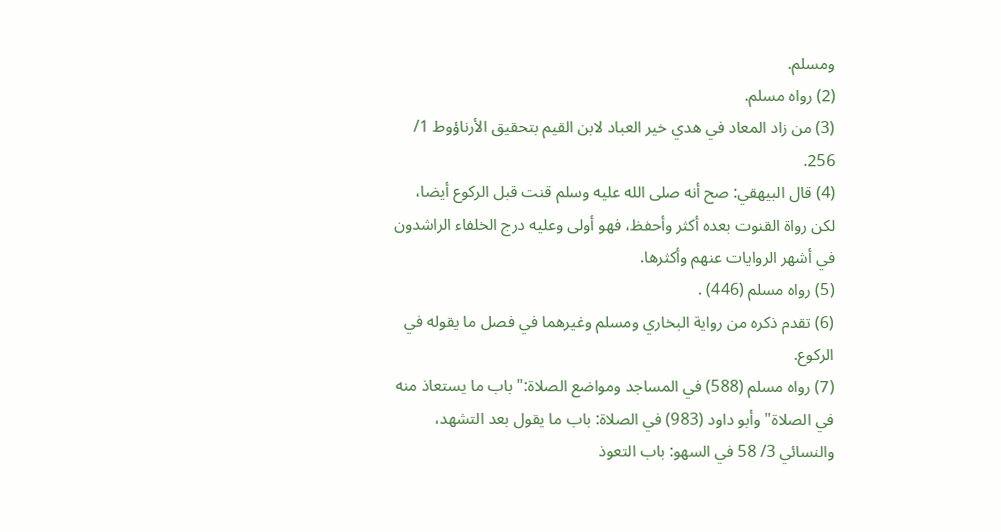ومسلم.
(2) رواه مسلم.
(3) من زاد المعاد في هدي خير العباد لابن القيم بتحقيق الأرناؤوط 1/ 256.
(4) قال البيهقي: صح أنه صلى الله عليه وسلم قنت قبل الركوع أيضا، لكن رواة القنوت بعده أكثر وأحفظ، فهو أولى وعليه درج الخلفاء الراشدون في أشهر الروايات عنهم وأكثرها.
(5) رواه مسلم (446) .
(6) تقدم ذكره من رواية البخاري ومسلم وغيرهما في فصل ما يقوله في الركوع.
(7) رواه مسلم (588) في المساجد ومواضع الصلاة:"باب ما يستعاذ منه في الصلاة"وأبو داود (983) في الصلاة: باب ما يقول بعد التشهد، والنسائي 3/ 58 في السهو: باب التعوذ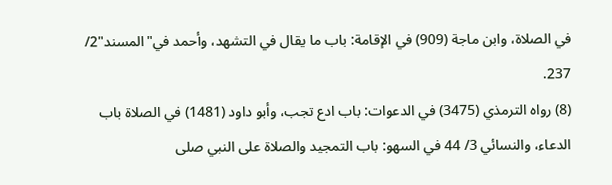في الصلاة، وابن ماجة (909) في الإقامة: باب ما يقال في التشهد، وأحمد في"المسند"2/ 237.
(8) رواه الترمذي (3475) في الدعوات: باب ادع تجب، وأبو داود (1481) في الصلاة باب الدعاء، والنسائي 3/ 44 في السهو: باب التمجيد والصلاة على النبي صلى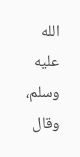الله عليه وسلم، وقال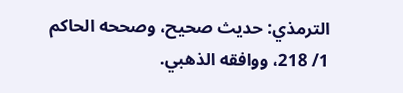الترمذي: حديث صحيح، وصححه الحاكم 1/ 218، ووافقه الذهبي.